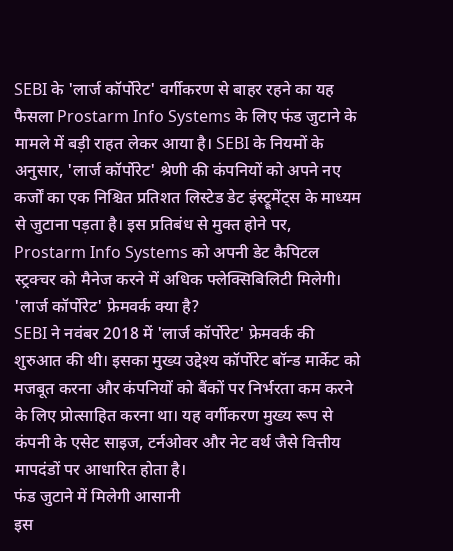SEBI के 'लार्ज कॉर्पोरेट' वर्गीकरण से बाहर रहने का यह फैसला Prostarm Info Systems के लिए फंड जुटाने के मामले में बड़ी राहत लेकर आया है। SEBI के नियमों के अनुसार, 'लार्ज कॉर्पोरेट' श्रेणी की कंपनियों को अपने नए कर्जों का एक निश्चित प्रतिशत लिस्टेड डेट इंस्ट्रूमेंट्स के माध्यम से जुटाना पड़ता है। इस प्रतिबंध से मुक्त होने पर, Prostarm Info Systems को अपनी डेट कैपिटल स्ट्रक्चर को मैनेज करने में अधिक फ्लेक्सिबिलिटी मिलेगी।
'लार्ज कॉर्पोरेट' फ्रेमवर्क क्या है?
SEBI ने नवंबर 2018 में 'लार्ज कॉर्पोरेट' फ्रेमवर्क की शुरुआत की थी। इसका मुख्य उद्देश्य कॉर्पोरेट बॉन्ड मार्केट को मजबूत करना और कंपनियों को बैंकों पर निर्भरता कम करने के लिए प्रोत्साहित करना था। यह वर्गीकरण मुख्य रूप से कंपनी के एसेट साइज, टर्नओवर और नेट वर्थ जैसे वित्तीय मापदंडों पर आधारित होता है।
फंड जुटाने में मिलेगी आसानी
इस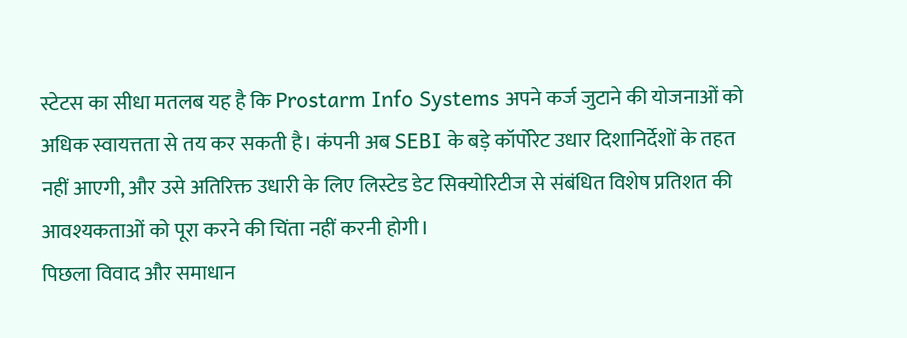स्टेटस का सीधा मतलब यह है कि Prostarm Info Systems अपने कर्ज जुटाने की योजनाओं को अधिक स्वायत्तता से तय कर सकती है। कंपनी अब SEBI के बड़े कॉर्पोरेट उधार दिशानिर्देशों के तहत नहीं आएगी, और उसे अतिरिक्त उधारी के लिए लिस्टेड डेट सिक्योरिटीज से संबंधित विशेष प्रतिशत की आवश्यकताओं को पूरा करने की चिंता नहीं करनी होगी।
पिछला विवाद और समाधान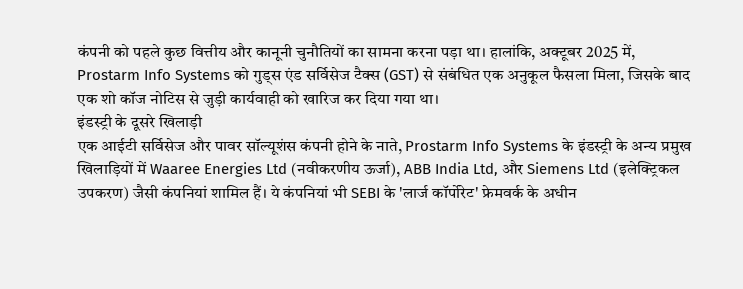कंपनी को पहले कुछ वित्तीय और कानूनी चुनौतियों का सामना करना पड़ा था। हालांकि, अक्टूबर 2025 में, Prostarm Info Systems को गुड्स एंड सर्विसेज टैक्स (GST) से संबंधित एक अनुकूल फैसला मिला, जिसके बाद एक शो कॉज नोटिस से जुड़ी कार्यवाही को खारिज कर दिया गया था।
इंडस्ट्री के दूसरे खिलाड़ी
एक आईटी सर्विसेज और पावर सॉल्यूशंस कंपनी होने के नाते, Prostarm Info Systems के इंडस्ट्री के अन्य प्रमुख खिलाड़ियों में Waaree Energies Ltd (नवीकरणीय ऊर्जा), ABB India Ltd, और Siemens Ltd (इलेक्ट्रिकल उपकरण) जैसी कंपनियां शामिल हैं। ये कंपनियां भी SEBI के 'लार्ज कॉर्पोरेट' फ्रेमवर्क के अधीन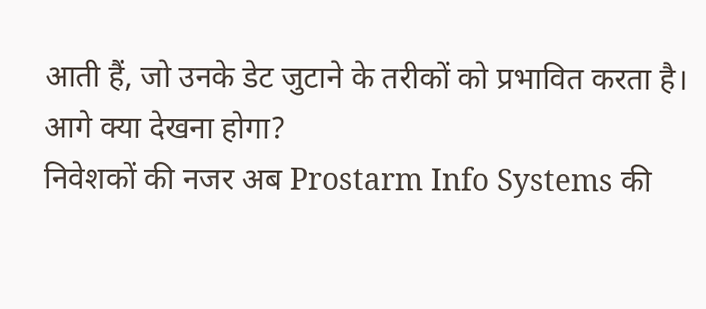आती हैं, जो उनके डेट जुटाने के तरीकों को प्रभावित करता है।
आगे क्या देखना होगा?
निवेशकों की नजर अब Prostarm Info Systems की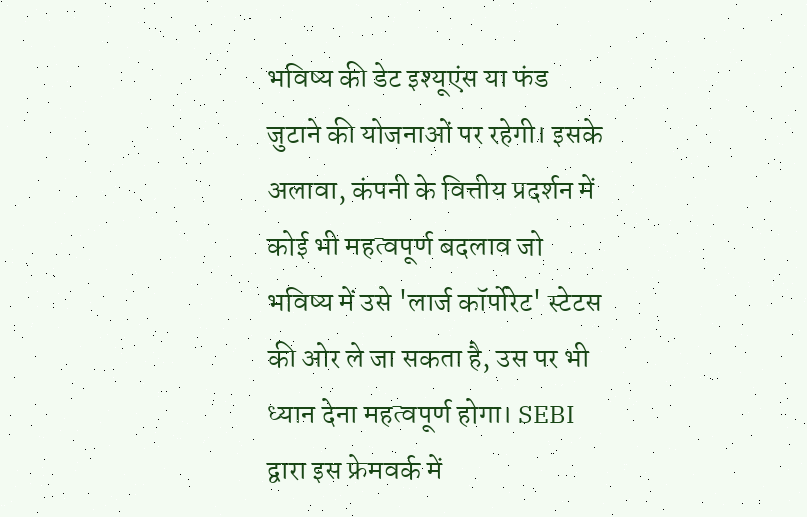भविष्य की डेट इश्यूएंस या फंड जुटाने की योजनाओं पर रहेगी। इसके अलावा, कंपनी के वित्तीय प्रदर्शन में कोई भी महत्वपूर्ण बदलाव जो भविष्य में उसे 'लार्ज कॉर्पोरेट' स्टेटस की ओर ले जा सकता है, उस पर भी ध्यान देना महत्वपूर्ण होगा। SEBI द्वारा इस फ्रेमवर्क में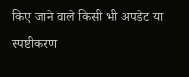किए जाने वाले किसी भी अपडेट या स्पष्टीकरण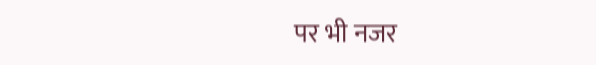पर भी नजर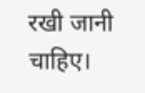रखी जानी चाहिए।